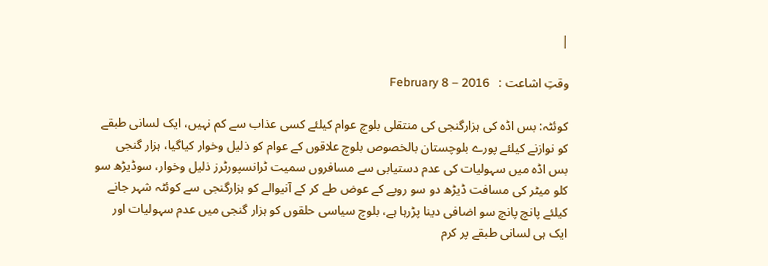|

وقتِ اشاعت :   February 8 – 2016

کوئٹہ: بس اڈہ کی ہزارگنجی کی منتقلی بلوچ عوام کیلئے کسی عذاب سے کم نہیں، ایک لسانی طبقے کو نوازنے کیلئے پورے بلوچستان بالخصوص بلوچ علاقوں کے عوام کو ذلیل وخوار کیاگیا، ہزار گنجی بس اڈہ میں سہولیات کی عدم دستیابی سے مسافروں سمیت ٹرانسپورٹرز ذلیل وخوار، سوڈیڑھ سو کلو میٹر کی مسافت ڈیڑھ دو سو روپے کے عوض طے کر کے آنیوالے کو ہزارگنجی سے کوئٹہ شہر جانے کیلئے پانچ پانچ سو اضافی دینا پڑرہا ہے، بلوچ سیاسی حلقوں کو ہزار گنجی میں عدم سہولیات اور ایک ہی لسانی طبقے پر کرم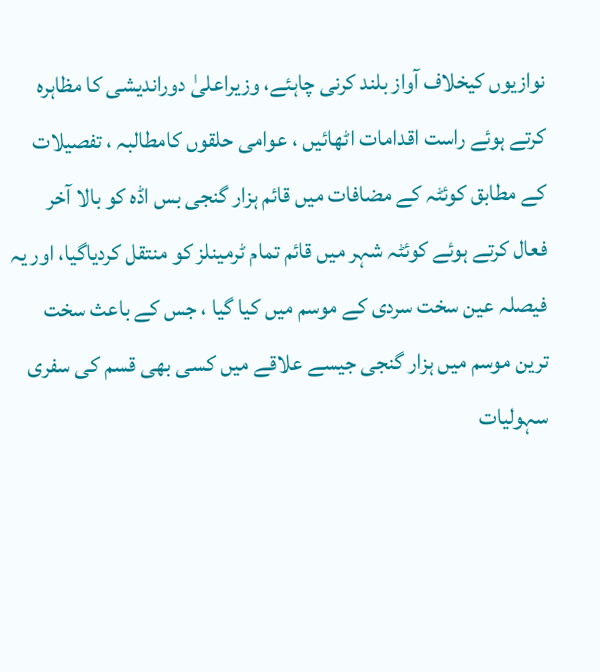نوازیوں کیخلاف آواز بلند کرنی چاہئے، وزیراعلیٰ دوراندیشی کا مظاہرہ کرتے ہوئے راست اقدامات اٹھائیں ، عوامی حلقوں کامطالبہ ، تفصیلات کے مطابق کوئٹہ کے مضافات میں قائم ہزار گنجی بس اڈہ کو بالا آخر فعال کرتے ہوئے کوئٹہ شہر میں قائم تمام ٹرمینلز کو منتقل کردیاگیا، اور یہ فیصلہ عین سخت سردی کے موسم میں کیا گیا ، جس کے باعث سخت ترین موسم میں ہزار گنجی جیسے علاقے میں کسی بھی قسم کی سفری سہولیات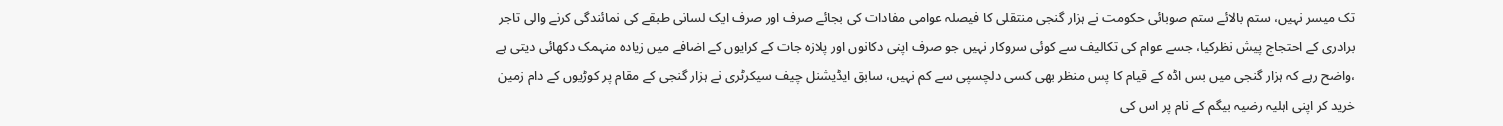تک میسر نہیں، ستم بالائے ستم صوبائی حکومت نے ہزار گنجی منتقلی کا فیصلہ عوامی مفادات کی بجائے صرف اور صرف ایک لسانی طبقے کی نمائندگی کرنے والی تاجر برادری کے احتجاج پیش نظرکیا، جسے عوام کی تکالیف سے کوئی سروکار نہیں جو صرف اپنی دکانوں اور پلازہ جات کے کرایوں کے اضافے میں زیادہ منہمک دکھائی دیتی ہے ،واضح رہے کہ ہزار گنجی میں بس اڈہ کے قیام کا پس منظر بھی کسی دلچسپی سے کم نہیں، سابق ایڈیشنل چیف سیکرٹری نے ہزار گنجی کے مقام پر کوڑیوں کے دام زمین خرید کر اپنی اہلیہ رضیہ بیگم کے نام پر اس کی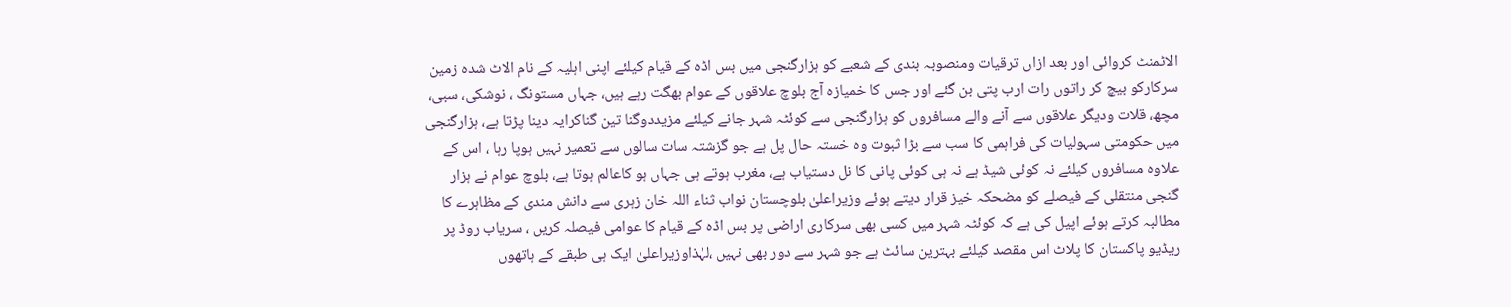الاٹمنٹ کروائی اور بعد ازاں ترقیات ومنصوبہ بندی کے شعبے کو ہزارگنجی میں بس اڈہ کے قیام کیلئے اپنی اہلیہ کے نام الاٹ شدہ زمین سرکارکو بیچ کر راتوں رات ارب پتی بن گئے اور جس کا خمیازہ آج بلوچ علاقوں کے عوام بھگت رہے ہیں، جہاں مستونگ ، نوشکی، سبی، مچھ، قلات ودیگر علاقوں سے آنے والے مسافروں کو ہزارگنجی سے کوئٹہ شہر جانے کیلئے مزیددوگنا تین گناکرایہ دینا پڑتا ہے، ہزارگنجی میں حکومتی سہولیات کی فراہمی کا سب سے بڑا ثبوت وہ خستہ حال پل ہے جو گزشتہ سات سالوں سے تعمیر نہیں ہوپا رہا ، اس کے علاوہ مسافروں کیلئے نہ کوئی شیڈ ہے نہ ہی کوئی پانی کا نل دستیاب ہے، مغرب ہوتے ہی جہاں ہو کاعالم ہوتا ہے، بلوچ عوام نے ہزار گنجی منتقلی کے فیصلے کو مضحکہ خیز قرار دیتے ہوئے وزیراعلیٰ بلوچستان نواب ثناء اللہ خان زہری سے دانش مندی کے مظاہرے کا مطالبہ کرتے ہوئے اپیل کی ہے کہ کوئٹہ شہر میں کسی بھی سرکاری اراضی پر بس اڈہ کے قیام کا عوامی فیصلہ کریں ، سریاب روڈ پر ریڈیو پاکستان کا پلاٹ اس مقصد کیلئے بہترین سائٹ ہے جو شہر سے دور بھی نہیں ،لہٰذاوزیراعلیٰ ایک ہی طبقے کے ہاتھوں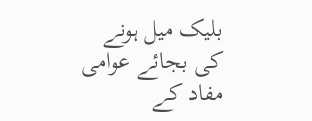بلیک میل ہونے کی بجائے عوامی مفاد کے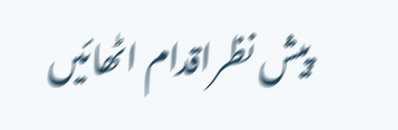پیش نظراقدام اٹھائیں